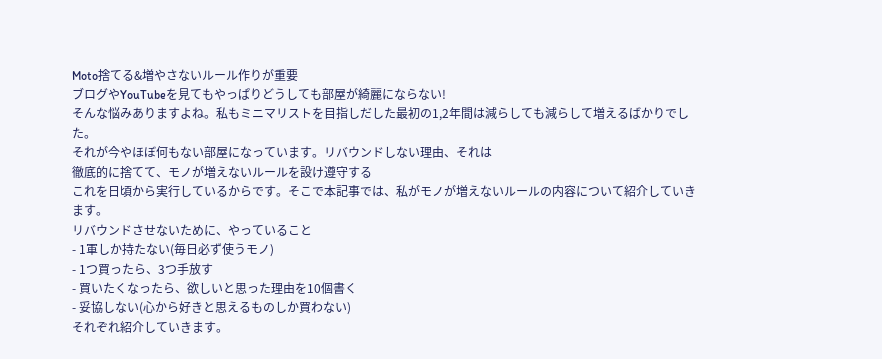Moto捨てる&増やさないルール作りが重要
ブログやYouTubeを見てもやっぱりどうしても部屋が綺麗にならない!
そんな悩みありますよね。私もミニマリストを目指しだした最初の1,2年間は減らしても減らして増えるばかりでした。
それが今やほぼ何もない部屋になっています。リバウンドしない理由、それは
徹底的に捨てて、モノが増えないルールを設け遵守する
これを日頃から実行しているからです。そこで本記事では、私がモノが増えないルールの内容について紹介していきます。
リバウンドさせないために、やっていること
- 1軍しか持たない(毎日必ず使うモノ)
- 1つ買ったら、3つ手放す
- 買いたくなったら、欲しいと思った理由を10個書く
- 妥協しない(心から好きと思えるものしか買わない)
それぞれ紹介していきます。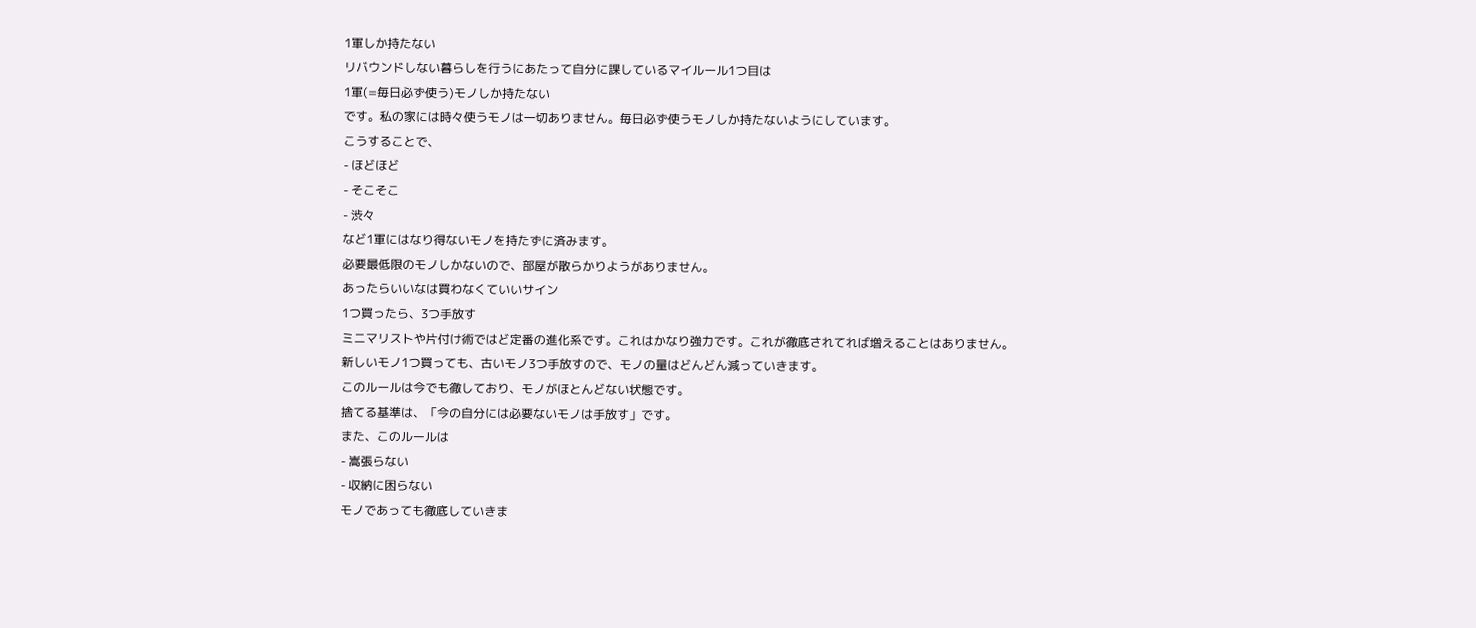1軍しか持たない
リバウンドしない暮らしを行うにあたって自分に課しているマイルール1つ目は
1軍(=毎日必ず使う)モノしか持たない
です。私の家には時々使うモノは一切ありません。毎日必ず使うモノしか持たないようにしています。
こうすることで、
- ほどほど
- そこそこ
- 渋々
など1軍にはなり得ないモノを持たずに済みます。
必要最低限のモノしかないので、部屋が散らかりようがありません。
あったらいいなは買わなくていいサイン
1つ買ったら、3つ手放す
ミニマリストや片付け術ではど定番の進化系です。これはかなり強力です。これが徹底されてれば増えることはありません。
新しいモノ1つ買っても、古いモノ3つ手放すので、モノの量はどんどん減っていきます。
このルールは今でも徹しており、モノがほとんどない状態です。
捨てる基準は、「今の自分には必要ないモノは手放す」です。
また、このルールは
- 嵩張らない
- 収納に困らない
モノであっても徹底していきま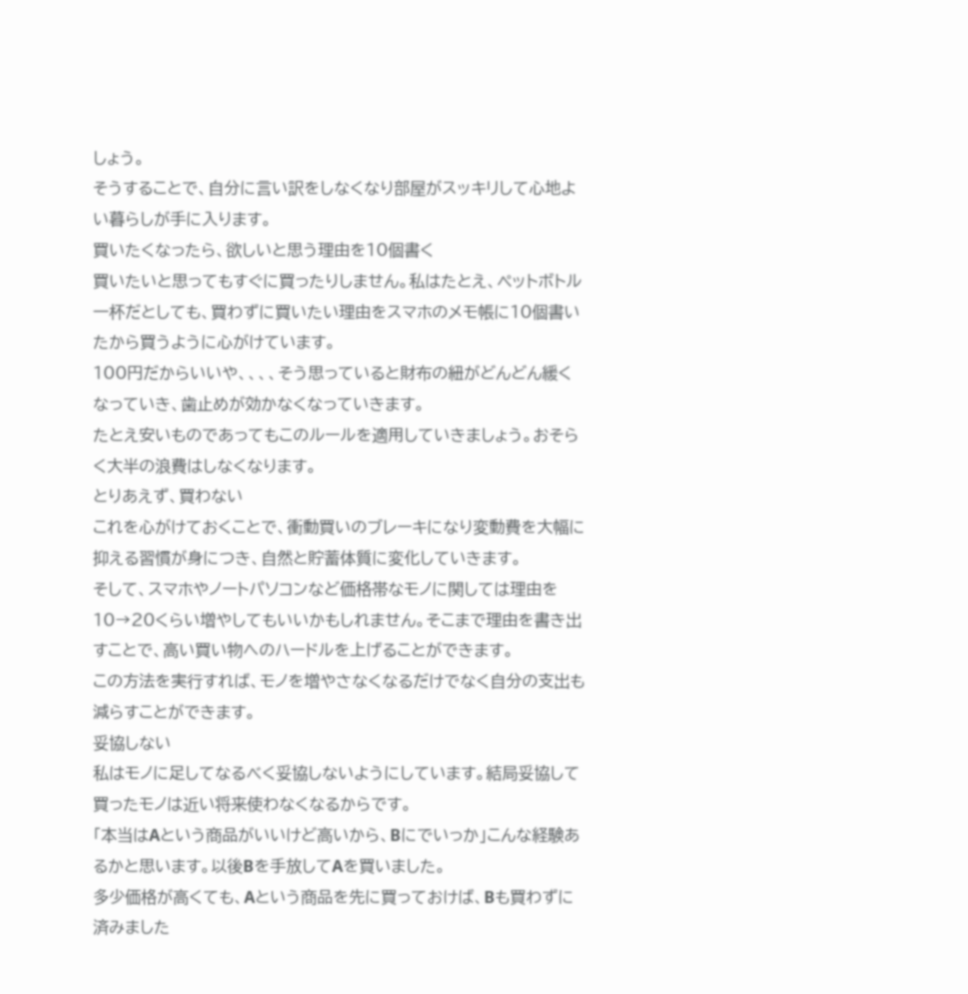しょう。
そうすることで、自分に言い訳をしなくなり部屋がスッキリして心地よい暮らしが手に入ります。
買いたくなったら、欲しいと思う理由を10個書く
買いたいと思ってもすぐに買ったりしません。私はたとえ、ペットボトル一杯だとしても、買わずに買いたい理由をスマホのメモ帳に10個書いたから買うように心がけています。
100円だからいいや、、、、そう思っていると財布の紐がどんどん緩くなっていき、歯止めが効かなくなっていきます。
たとえ安いものであってもこのルールを適用していきましょう。おそらく大半の浪費はしなくなります。
とりあえず、買わない
これを心がけておくことで、衝動買いのブレーキになり変動費を大幅に抑える習慣が身につき、自然と貯蓄体質に変化していきます。
そして、スマホやノートパソコンなど価格帯なモノに関しては理由を10→20くらい増やしてもいいかもしれません。そこまで理由を書き出すことで、高い買い物へのハードルを上げることができます。
この方法を実行すれば、モノを増やさなくなるだけでなく自分の支出も減らすことができます。
妥協しない
私はモノに足してなるべく妥協しないようにしています。結局妥協して買ったモノは近い将来使わなくなるからです。
「本当はAという商品がいいけど高いから、Bにでいっか」こんな経験あるかと思います。以後Bを手放してAを買いました。
多少価格が高くても、Aという商品を先に買っておけば、Bも買わずに済みました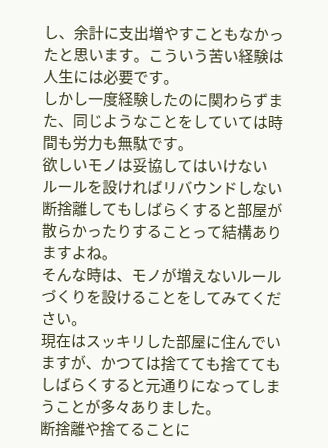し、余計に支出増やすこともなかったと思います。こういう苦い経験は人生には必要です。
しかし一度経験したのに関わらずまた、同じようなことをしていては時間も労力も無駄です。
欲しいモノは妥協してはいけない
ルールを設ければリバウンドしない
断捨離してもしばらくすると部屋が散らかったりすることって結構ありますよね。
そんな時は、モノが増えないルールづくりを設けることをしてみてください。
現在はスッキリした部屋に住んでいますが、かつては捨てても捨ててもしばらくすると元通りになってしまうことが多々ありました。
断捨離や捨てることに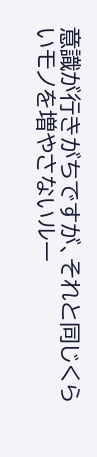意識が行きがちですが、それと同じくらいモノを増やさないルー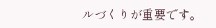ルづくりが重要です。